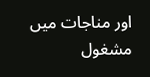اور مناجات میں مشغول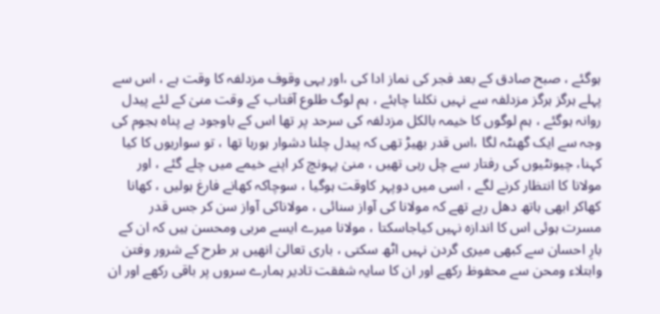ہوگئے ، صبح صادق کے بعد فجر کی نماز ادا کی ،اور یہی وقوف مزدلفہ کا وقت ہے ، اس سے پہلے ہرگز ہرگز مزدلفہ سے نہیں نکلنا چاہئے ، ہم لوگ طلوع آفتاب کے وقت منیٰ کے لئے پیدل روانہ ہوگئے ، ہم لوگوں کا خیمہ بالکل مزدلفہ کی سرحد پر تھا اس کے باوجود بے پناہ ہجوم کی وجہ سے ایک گھنٹہ لگا ،اس قدر بھیڑ تھی کہ پیدل چلنا دشوار ہورہا تھا ، تو سواریوں کا کیا کہنا، چیونٹیوں کی رفتار سے چل رہی تھیں ، منیٰ پہونچ کر اپنے خیمے میں چلے گئے ، اور مولانا کا انتظار کرنے لگے ، اسی میں دوپہر کاوقت ہوگیا ، سوچاکہ کھانے فارغ ہولیں ، کھانا کھاکر ابھی ہاتھ دھل رہے تھے کہ مولانا کی آواز سنائی ، مولاناکی آواز سن کر جس قدر مسرت ہوئی اس کا اندازہ نہیں کیاجاسکتا ، مولانا میرے ایسے مربی ومحسن ہیں کہ ان کے بارِ احسان سے کبھی میری گردن نہیں اٹھ سکتی ، باری تعالیٰ انھیں ہر طرح کے شرور وفتن وابتلاء ومحن سے محفوظ رکھے اور ان کا سایہ شفقت تادیر ہمارے سروں پر باقی رکھے اور ان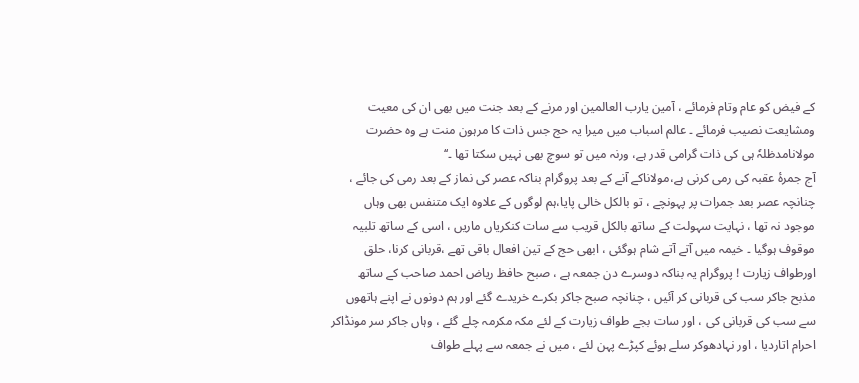کے فیض کو عام وتام فرمائے ، آمین یارب العالمین اور مرنے کے بعد جنت میں بھی ان کی معیت ومشایعت نصیب فرمائے ۔ عالم اسباب میں میرا یہ حج جس ذات کا مرہون منت ہے وہ حضرت مولانامدظلہٗ ہی کی ذات گرامی قدر ہے، ورنہ میں تو سوچ بھی نہیں سکتا تھا ۔‘‘
آج جمرۂ عقبہ کی رمی کرنی ہے،مولاناکے آنے کے بعد پروگرام بناکہ عصر کی نماز کے بعد رمی کی جائے ، چنانچہ عصر بعد جمرات پر پہونچے ، تو بالکل خالی پایا،ہم لوگوں کے علاوہ ایک متنفس بھی وہاں موجود نہ تھا ، نہایت سہولت کے ساتھ بالکل قریب سے سات کنکریاں ماریں ، اسی کے ساتھ تلبیہ موقوف ہوگیا ۔ خیمہ میں آتے آتے شام ہوگئی ، ابھی حج کے تین افعال باقی تھے ،قربانی کرنا، حلق اورطواف زیارت ! پروگرام یہ بناکہ دوسرے دن جمعہ ہے ، صبح حافظ ریاض احمد صاحب کے ساتھ مذبح جاکر سب کی قربانی کر آئیں ، چنانچہ صبح جاکر بکرے خریدے گئے اور ہم دونوں نے اپنے ہاتھوں سے سب کی قربانی کی ، اور سات بجے طواف زیارت کے لئے مکہ مکرمہ چلے گئے ، وہاں جاکر سر مونڈاکر احرام اتاردیا ، اور نہادھوکر سلے ہوئے کپڑے پہن لئے ، میں نے جمعہ سے پہلے طواف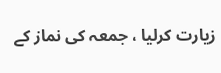زیارت کرلیا ، جمعہ کی نماز کے